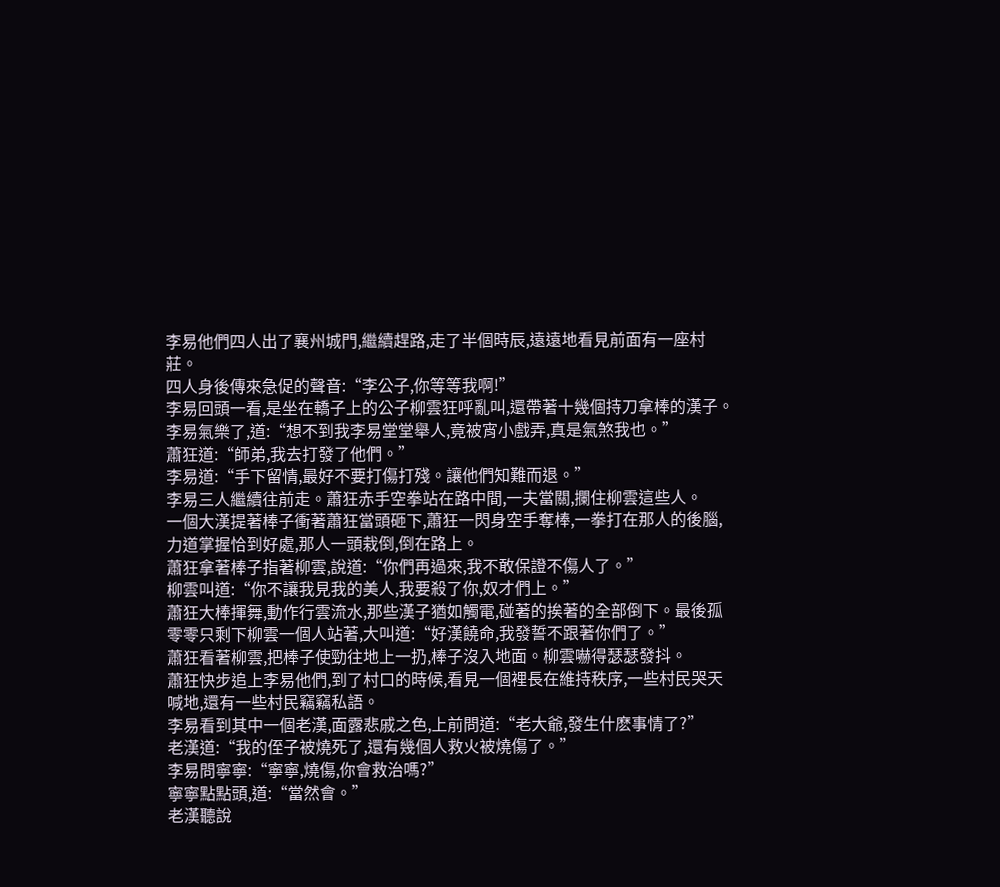李易他們四人出了襄州城門,繼續趕路,走了半個時辰,遠遠地看見前面有一座村莊。
四人身後傳來急促的聲音:“李公子,你等等我啊!”
李易回頭一看,是坐在轎子上的公子柳雲狂呼亂叫,還帶著十幾個持刀拿棒的漢子。
李易氣樂了,道:“想不到我李易堂堂舉人,竟被宵小戲弄,真是氣煞我也。”
蕭狂道:“師弟,我去打發了他們。”
李易道:“手下留情,最好不要打傷打殘。讓他們知難而退。”
李易三人繼續往前走。蕭狂赤手空拳站在路中間,一夫當關,攔住柳雲這些人。
一個大漢提著棒子衝著蕭狂當頭砸下,蕭狂一閃身空手奪棒,一拳打在那人的後腦,力道掌握恰到好處,那人一頭栽倒,倒在路上。
蕭狂拿著棒子指著柳雲,說道:“你們再過來,我不敢保證不傷人了。”
柳雲叫道:“你不讓我見我的美人,我要殺了你,奴才們上。”
蕭狂大棒揮舞,動作行雲流水,那些漢子猶如觸電,碰著的挨著的全部倒下。最後孤零零只剩下柳雲一個人站著,大叫道:“好漢饒命,我發誓不跟著你們了。”
蕭狂看著柳雲,把棒子使勁往地上一扔,棒子沒入地面。柳雲嚇得瑟瑟發抖。
蕭狂快步追上李易他們,到了村口的時候,看見一個裡長在維持秩序,一些村民哭天喊地,還有一些村民竊竊私語。
李易看到其中一個老漢,面露悲戚之色,上前問道:“老大爺,發生什麽事情了?”
老漢道:“我的侄子被燒死了,還有幾個人救火被燒傷了。”
李易問寧寧:“寧寧,燒傷,你會救治嗎?”
寧寧點點頭,道:“當然會。”
老漢聽說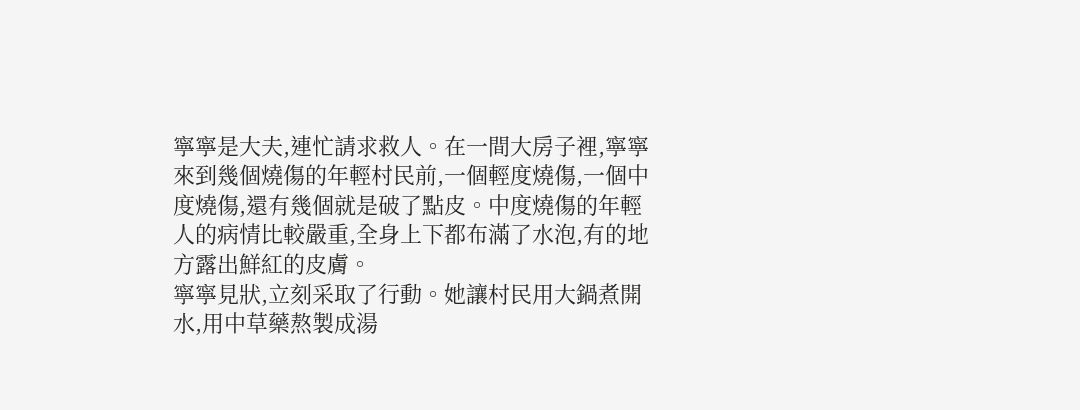寧寧是大夫,連忙請求救人。在一間大房子裡,寧寧來到幾個燒傷的年輕村民前,一個輕度燒傷,一個中度燒傷,還有幾個就是破了點皮。中度燒傷的年輕人的病情比較嚴重,全身上下都布滿了水泡,有的地方露出鮮紅的皮膚。
寧寧見狀,立刻采取了行動。她讓村民用大鍋煮開水,用中草藥熬製成湯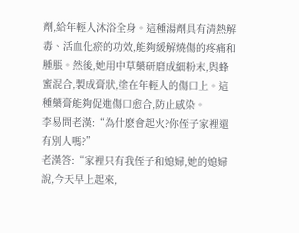劑,給年輕人沐浴全身。這種湯劑具有清熱解毒、活血化瘀的功效,能夠緩解燒傷的疼痛和腫脹。然後,她用中草藥研磨成細粉末,與蜂蜜混合,製成膏狀,塗在年輕人的傷口上。這種藥膏能夠促進傷口愈合,防止感染。
李易問老漢:“為什麽會起火?你侄子家裡還有別人嗎?”
老漢答:“家裡只有我侄子和媳婦,她的媳婦說,今天早上起來,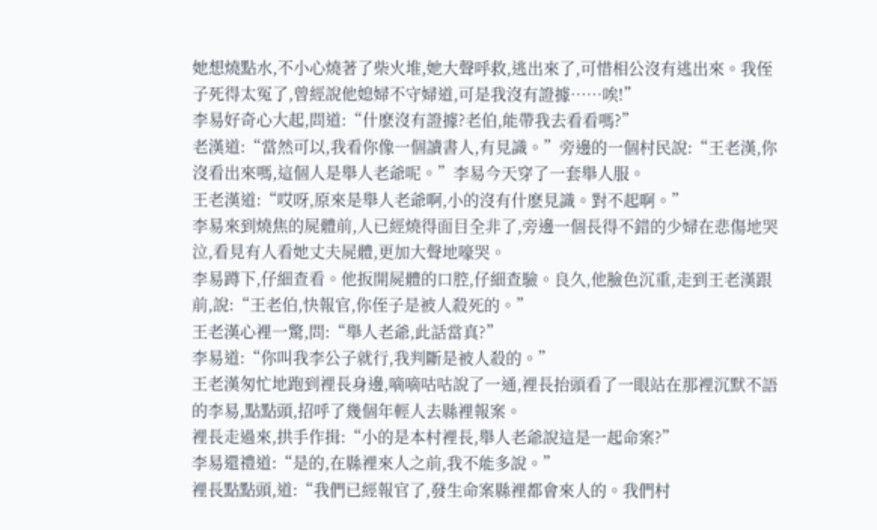她想燒點水,不小心燒著了柴火堆,她大聲呼救,逃出來了,可惜相公沒有逃出來。我侄子死得太冤了,曾經說他媳婦不守婦道,可是我沒有證據……唉!”
李易好奇心大起,問道:“什麽沒有證據?老伯,能帶我去看看嗎?”
老漢道:“當然可以,我看你像一個讀書人,有見識。”旁邊的一個村民說:“王老漢,你沒看出來嗎,這個人是舉人老爺呢。”李易今天穿了一套舉人服。
王老漢道:“哎呀,原來是舉人老爺啊,小的沒有什麽見識。對不起啊。”
李易來到燒焦的屍體前,人已經燒得面目全非了,旁邊一個長得不錯的少婦在悲傷地哭泣,看見有人看她丈夫屍體,更加大聲地嚎哭。
李易蹲下,仔細查看。他扳開屍體的口腔,仔細查驗。良久,他臉色沉重,走到王老漢跟前,說:“王老伯,快報官,你侄子是被人殺死的。”
王老漢心裡一驚,問:“舉人老爺,此話當真?”
李易道:“你叫我李公子就行,我判斷是被人殺的。”
王老漢匆忙地跑到裡長身邊,嘀嘀咕咕說了一通,裡長抬頭看了一眼站在那裡沉默不語的李易,點點頭,招呼了幾個年輕人去縣裡報案。
裡長走過來,拱手作揖:“小的是本村裡長,舉人老爺說這是一起命案?”
李易還禮道:“是的,在縣裡來人之前,我不能多說。”
裡長點點頭,道:“我們已經報官了,發生命案縣裡都會來人的。我們村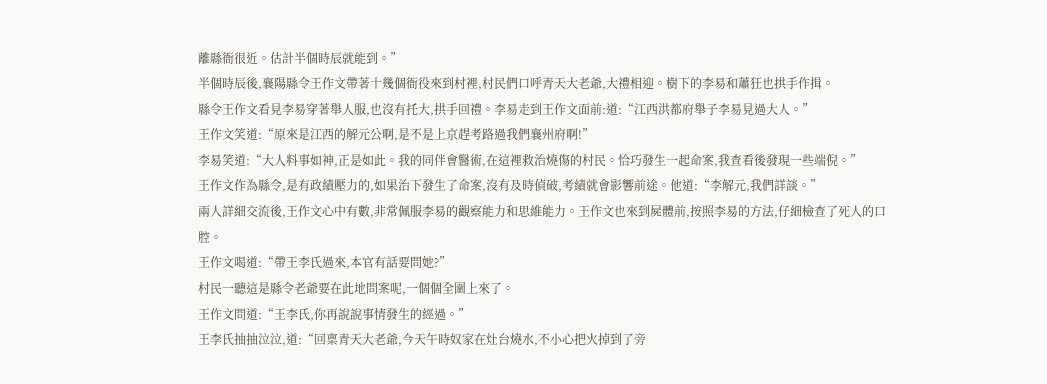離縣衙很近。估計半個時辰就能到。”
半個時辰後,襄陽縣令王作文帶著十幾個衙役來到村裡,村民們口呼青天大老爺,大禮相迎。樹下的李易和蕭狂也拱手作揖。
縣令王作文看見李易穿著舉人服,也沒有托大,拱手回禮。李易走到王作文面前:道:“江西洪都府舉子李易見過大人。”
王作文笑道:“原來是江西的解元公啊,是不是上京趕考路過我們襄州府啊!”
李易笑道:“大人料事如神,正是如此。我的同伴會醫術,在這裡救治燒傷的村民。恰巧發生一起命案,我查看後發現一些端倪。”
王作文作為縣令,是有政績壓力的,如果治下發生了命案,沒有及時偵破,考績就會影響前途。他道:“李解元,我們詳談。”
兩人詳細交流後,王作文心中有數,非常佩服李易的觀察能力和思維能力。王作文也來到屍體前,按照李易的方法,仔細檢查了死人的口腔。
王作文喝道:“帶王李氏過來,本官有話要問她?”
村民一聽這是縣令老爺要在此地問案呢,一個個全圍上來了。
王作文問道:“王李氏,你再說說事情發生的經過。”
王李氏抽抽泣泣,道:“回稟青天大老爺,今天午時奴家在灶台燒水,不小心把火掉到了旁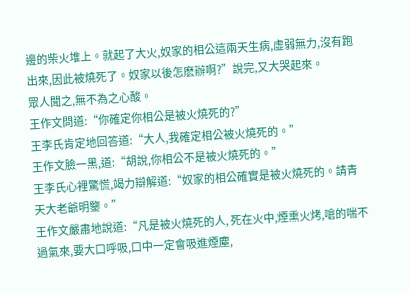邊的柴火堆上。就起了大火,奴家的相公這兩天生病,虛弱無力,沒有跑出來,因此被燒死了。奴家以後怎麽辦啊?”說完,又大哭起來。
眾人聞之,無不為之心酸。
王作文問道:“你確定你相公是被火燒死的?”
王李氏肯定地回答道:“大人,我確定相公被火燒死的。”
王作文臉一黑,道:“胡說,你相公不是被火燒死的。”
王李氏心裡驚慌,竭力辯解道:“奴家的相公確實是被火燒死的。請青天大老爺明鑒。”
王作文嚴肅地說道:“凡是被火燒死的人, 死在火中,煙熏火烤,嗆的喘不過氣來,要大口呼吸,口中一定會吸進煙塵,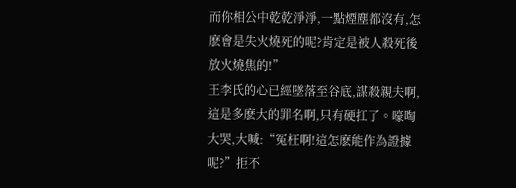而你相公中乾乾淨淨,一點煙塵都沒有,怎麽會是失火燒死的呢?肯定是被人殺死後放火燒焦的!”
王李氏的心已經墜落至谷底,謀殺親夫啊,這是多麽大的罪名啊,只有硬扛了。嚎啕大哭,大喊:“冤枉啊!這怎麽能作為證據呢?”拒不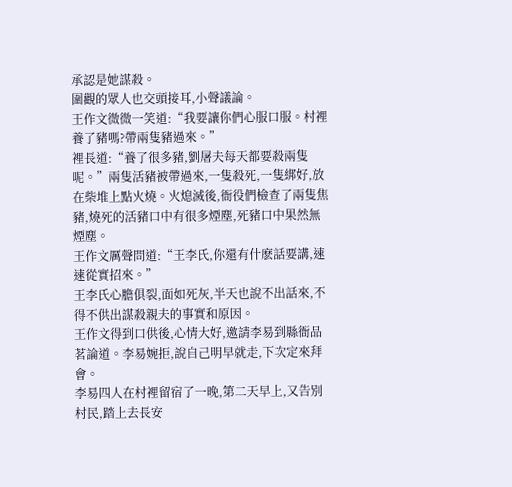承認是她謀殺。
圍觀的眾人也交頭接耳,小聲議論。
王作文微微一笑道:“我要讓你們心服口服。村裡養了豬嗎?帶兩隻豬過來。”
裡長道:“養了很多豬,劉屠夫每天都要殺兩隻呢。”兩隻活豬被帶過來,一隻殺死,一隻綁好,放在柴堆上點火燒。火熄滅後,衙役們檢查了兩隻焦豬,燒死的活豬口中有很多煙塵,死豬口中果然無煙塵。
王作文厲聲問道:“王李氏,你還有什麽話要講,速速從實招來。”
王李氏心膽俱裂,面如死灰,半天也說不出話來,不得不供出謀殺親夫的事實和原因。
王作文得到口供後,心情大好,邀請李易到縣衙品茗論道。李易婉拒,說自己明早就走,下次定來拜會。
李易四人在村裡留宿了一晚,第二天早上,又告別村民,踏上去長安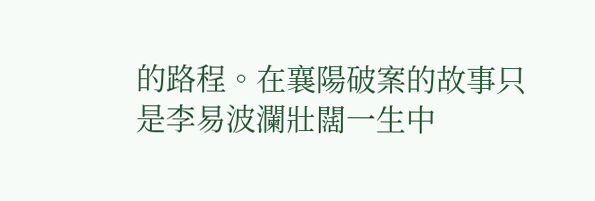的路程。在襄陽破案的故事只是李易波瀾壯闊一生中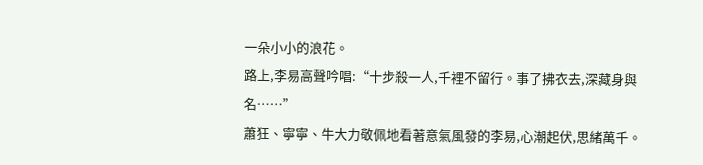一朵小小的浪花。
路上,李易高聲吟唱:“十步殺一人,千裡不留行。事了拂衣去,深藏身與名……”
蕭狂、寧寧、牛大力敬佩地看著意氣風發的李易,心潮起伏,思緒萬千。